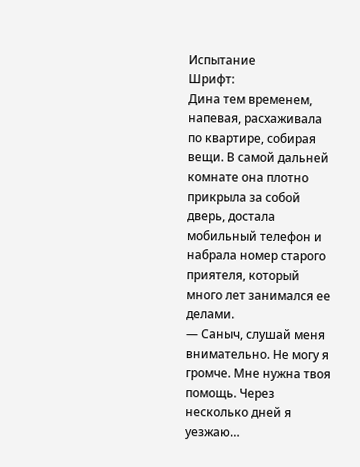Испытание
Шрифт:
Дина тем временем, напевая, расхаживала по квартире, собирая вещи. В самой дальней комнате она плотно прикрыла за собой дверь, достала мобильный телефон и набрала номер старого приятеля, который много лет занимался ее делами.
— Саныч, слушай меня внимательно. Не могу я громче. Мне нужна твоя помощь. Через несколько дней я уезжаю…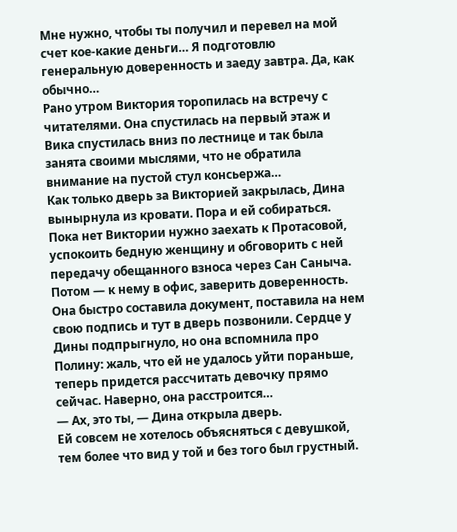Мне нужно, чтобы ты получил и перевел на мой счет кое-какие деньги… Я подготовлю генеральную доверенность и заеду завтра. Да, как обычно…
Рано утром Виктория торопилась на встречу с читателями. Она спустилась на первый этаж и
Вика спустилась вниз по лестнице и так была занята своими мыслями, что не обратила внимание на пустой стул консьержа…
Как только дверь за Викторией закрылась, Дина вынырнула из кровати. Пора и ей собираться.
Пока нет Виктории нужно заехать к Протасовой, успокоить бедную женщину и обговорить с ней передачу обещанного взноса через Сан Саныча.
Потом — к нему в офис, заверить доверенность.
Она быстро составила документ, поставила на нем свою подпись и тут в дверь позвонили. Сердце у Дины подпрыгнуло, но она вспомнила про Полину: жаль, что ей не удалось уйти пораньше, теперь придется рассчитать девочку прямо сейчас. Наверно, она расстроится…
— Ах, это ты, — Дина открыла дверь.
Ей совсем не хотелось объясняться с девушкой, тем более что вид у той и без того был грустный.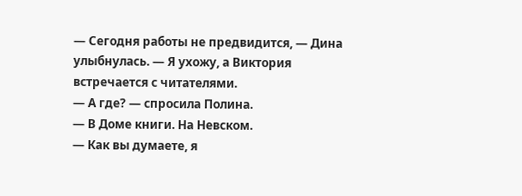— Сегодня работы не предвидится, — Дина улыбнулась. — Я ухожу, а Виктория встречается с читателями.
— А где? — спросила Полина.
— В Доме книги. На Невском.
— Как вы думаете, я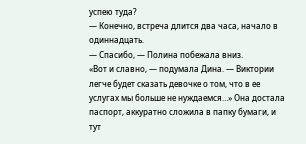успею туда?
— Конечно, встреча длится два часа, начало в одиннадцать.
— Спасибо, — Полина побежала вниз.
«Вот и славно, — подумала Дина. — Виктории легче будет сказать девочке о том, что в ее услугах мы больше не нуждаемся…» Она достала паспорт, аккуратно сложила в папку бумаги, и тут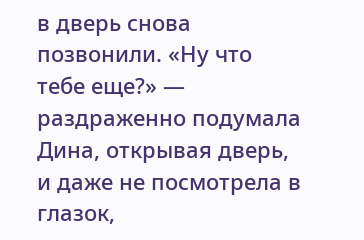в дверь снова позвонили. «Ну что тебе еще?» — раздраженно подумала Дина, открывая дверь, и даже не посмотрела в глазок,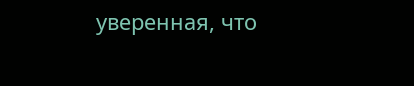уверенная, что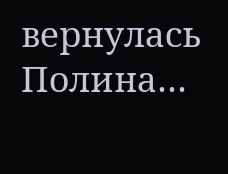вернулась Полина…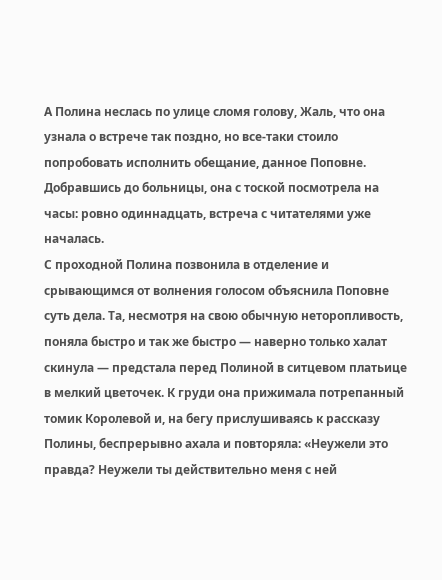А Полина неслась по улице сломя голову, Жаль, что она узнала о встрече так поздно, но все-таки стоило попробовать исполнить обещание, данное Поповне. Добравшись до больницы, она с тоской посмотрела на часы: ровно одиннадцать, встреча с читателями уже началась.
С проходной Полина позвонила в отделение и срывающимся от волнения голосом объяснила Поповне суть дела. Та, несмотря на свою обычную неторопливость, поняла быстро и так же быстро — наверно только халат скинула — предстала перед Полиной в ситцевом платьице в мелкий цветочек. К груди она прижимала потрепанный томик Королевой и, на бегу прислушиваясь к рассказу Полины, беспрерывно ахала и повторяла: «Неужели это правда? Неужели ты действительно меня с ней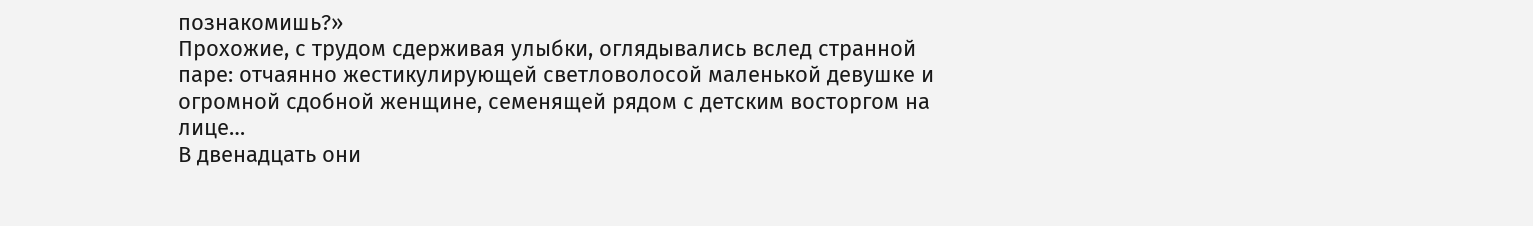познакомишь?»
Прохожие, с трудом сдерживая улыбки, оглядывались вслед странной паре: отчаянно жестикулирующей светловолосой маленькой девушке и огромной сдобной женщине, семенящей рядом с детским восторгом на лице…
В двенадцать они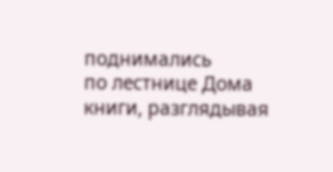поднимались
по лестнице Дома книги, разглядывая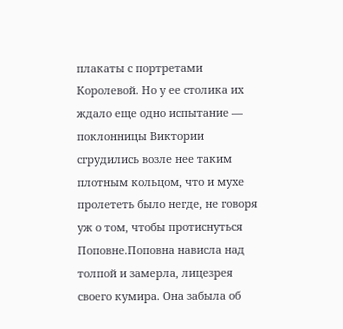плакаты с портретами Королевой. Но у ее столика их ждало еще одно испытание — поклонницы Виктории сгрудились возле нее таким плотным кольцом, что и мухе пролететь было негде, не говоря уж о том, чтобы протиснуться Поповне.Поповна нависла над толпой и замерла, лицезрея своего кумира. Она забыла об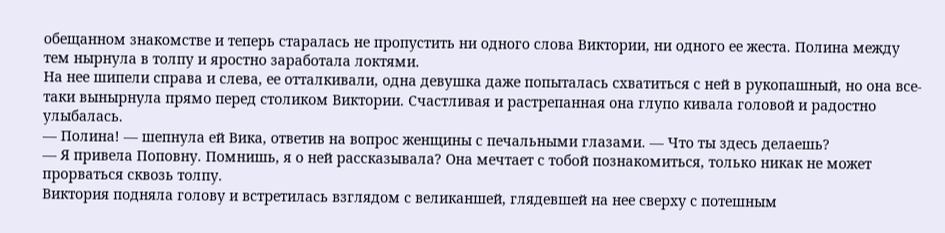обещанном знакомстве и теперь старалась не пропустить ни одного слова Виктории, ни одного ее жеста. Полина между тем нырнула в толпу и яростно заработала локтями.
На нее шипели справа и слева, ее отталкивали, одна девушка даже попыталась схватиться с ней в рукопашный, но она все-таки вынырнула прямо перед столиком Виктории. Счастливая и растрепанная она глупо кивала головой и радостно улыбалась.
— Полина! — шепнула ей Вика, ответив на вопрос женщины с печальными глазами. — Что ты здесь делаешь?
— Я привела Поповну. Помнишь, я о ней рассказывала? Она мечтает с тобой познакомиться, только никак не может прорваться сквозь толпу.
Виктория подняла голову и встретилась взглядом с великаншей, глядевшей на нее сверху с потешным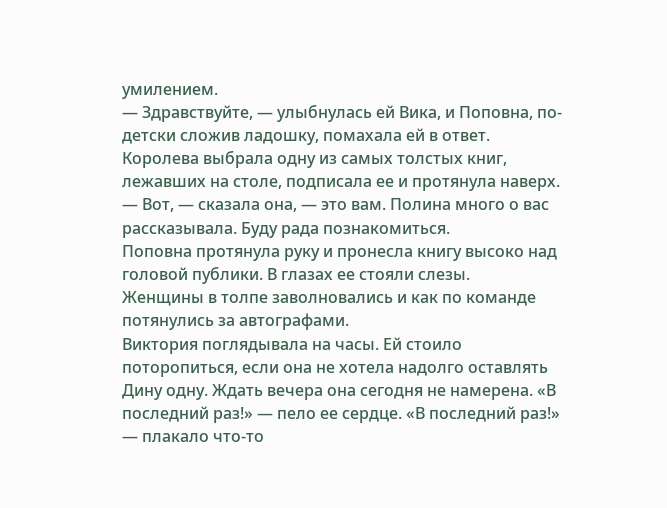умилением.
— Здравствуйте, — улыбнулась ей Вика, и Поповна, по-детски сложив ладошку, помахала ей в ответ.
Королева выбрала одну из самых толстых книг, лежавших на столе, подписала ее и протянула наверх.
— Вот, — сказала она, — это вам. Полина много о вас рассказывала. Буду рада познакомиться.
Поповна протянула руку и пронесла книгу высоко над головой публики. В глазах ее стояли слезы.
Женщины в толпе заволновались и как по команде потянулись за автографами.
Виктория поглядывала на часы. Ей стоило поторопиться, если она не хотела надолго оставлять Дину одну. Ждать вечера она сегодня не намерена. «В последний раз!» — пело ее сердце. «В последний раз!» — плакало что-то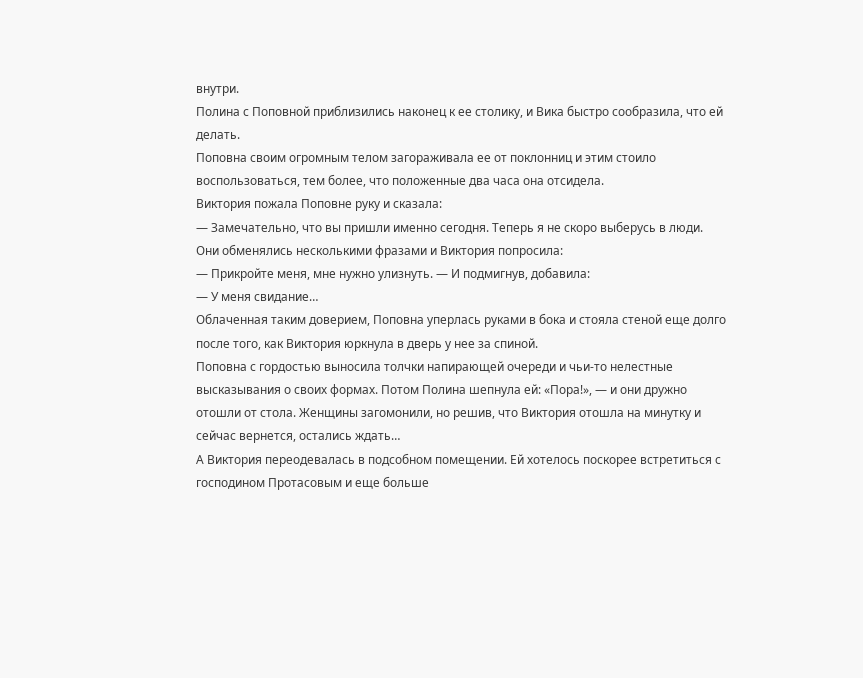внутри.
Полина с Поповной приблизились наконец к ее столику, и Вика быстро сообразила, что ей делать.
Поповна своим огромным телом загораживала ее от поклонниц и этим стоило воспользоваться, тем более, что положенные два часа она отсидела.
Виктория пожала Поповне руку и сказала:
— Замечательно, что вы пришли именно сегодня. Теперь я не скоро выберусь в люди.
Они обменялись несколькими фразами и Виктория попросила:
— Прикройте меня, мне нужно улизнуть. — И подмигнув, добавила:
— У меня свидание…
Облаченная таким доверием, Поповна уперлась руками в бока и стояла стеной еще долго после того, как Виктория юркнула в дверь у нее за спиной.
Поповна с гордостью выносила толчки напирающей очереди и чьи-то нелестные высказывания о своих формах. Потом Полина шепнула ей: «Пора!», — и они дружно отошли от стола. Женщины загомонили, но решив, что Виктория отошла на минутку и сейчас вернется, остались ждать…
А Виктория переодевалась в подсобном помещении. Ей хотелось поскорее встретиться с господином Протасовым и еще больше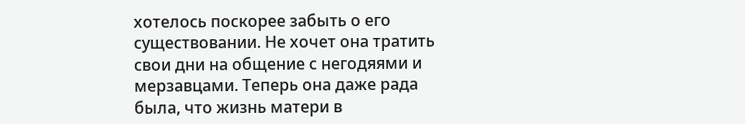хотелось поскорее забыть о его существовании. Не хочет она тратить свои дни на общение с негодяями и мерзавцами. Теперь она даже рада была, что жизнь матери в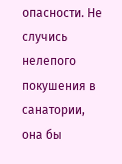опасности. Не случись нелепого покушения в санатории, она бы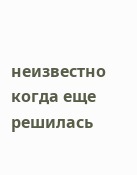неизвестно когда еще решилась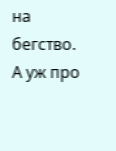на бегство. А уж про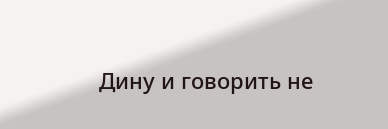Дину и говорить не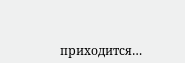приходится…